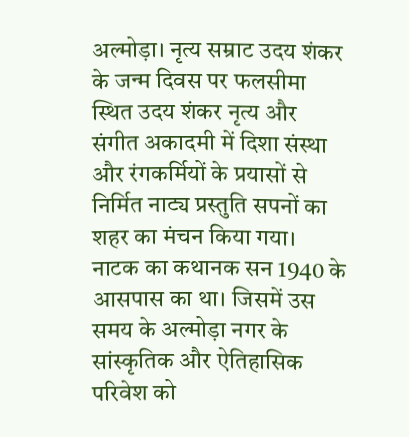अल्मोड़ा। नृत्य सम्राट उदय शंकर के जन्म दिवस पर फलसीमा स्थित उदय शंकर नृत्य और संगीत अकादमी में दिशा संस्था और रंगकर्मियों के प्रयासों से निर्मित नाट्य प्रस्तुति सपनों का शहर का मंचन किया गया। नाटक का कथानक सन 1940 के आसपास का था। जिसमें उस समय के अल्मोड़ा नगर के सांस्कृतिक और ऐतिहासिक परिवेश को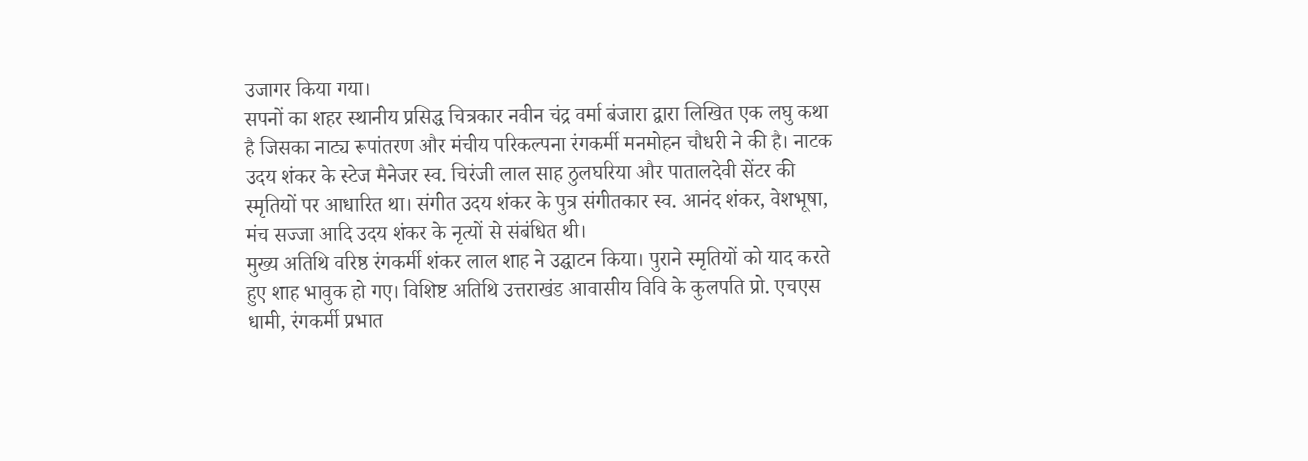उजागर किया गया।
सपनों का शहर स्थानीय प्रसिद्ध चित्रकार नवीन चंद्र वर्मा बंजारा द्वारा लिखित एक लघु कथा है जिसका नाट्य रूपांतरण और मंचीय परिकल्पना रंगकर्मी मनमोहन चौधरी ने की है। नाटक उदय शंकर के स्टेज मैनेजर स्व. चिरंजी लाल साह ठुलघरिया और पातालदेवी सेंटर की स्मृतियों पर आधारित था। संगीत उदय शंकर के पुत्र संगीतकार स्व. आनंद शंकर, वेशभूषा, मंच सज्जा आदि उदय शंकर के नृत्यों से संबंधित थी।
मुख्य अतिथि वरिष्ठ रंगकर्मी शंकर लाल शाह ने उद्घाटन किया। पुराने स्मृतियों को याद करते हुए शाह भावुक हो गए। विशिष्ट अतिथि उत्तराखंड आवासीय विवि के कुलपति प्रो. एचएस धामी, रंगकर्मी प्रभात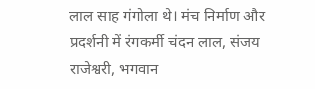लाल साह गंगोला थे। मंच निर्माण और प्रदर्शनी में रंगकर्मी चंदन लाल, संजय राजेश्वरी, भगवान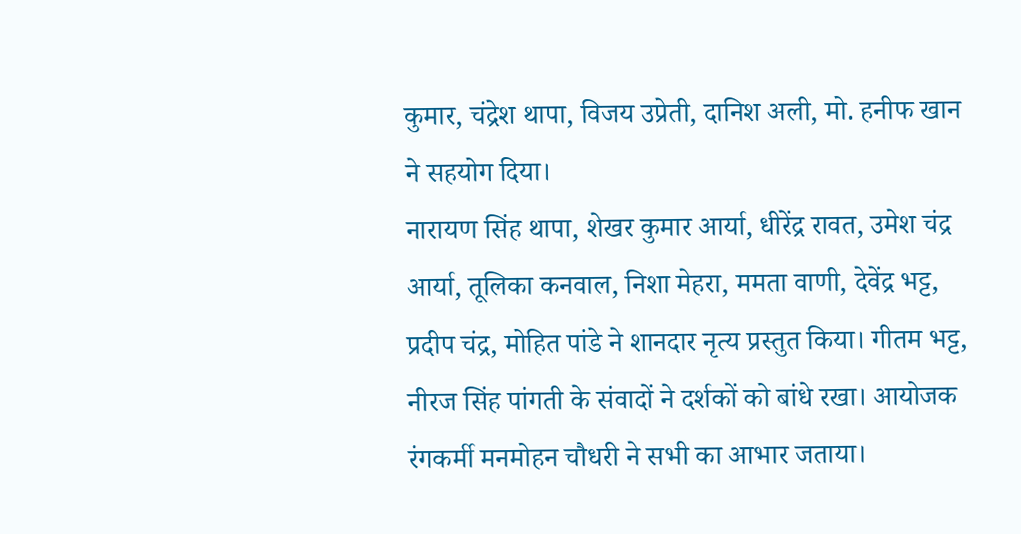कुमार, चंद्रेश थापा, विजय उप्रेती, दानिश अली, मो. हनीफ खान ने सहयोग दिया।
नारायण सिंह थापा, शेखर कुमार आर्या, धीरेंद्र रावत, उमेश चंद्र आर्या, तूलिका कनवाल, निशा मेहरा, ममता वाणी, देवेंद्र भट्ट, प्रदीप चंद्र, मोहित पांडे ने शानदार नृत्य प्रस्तुत किया। गीतम भट्ट, नीरज सिंह पांगती के संवादों ने दर्शकों को बांधे रखा। आयोजक रंगकर्मी मनमोहन चौधरी ने सभी का आभार जताया।